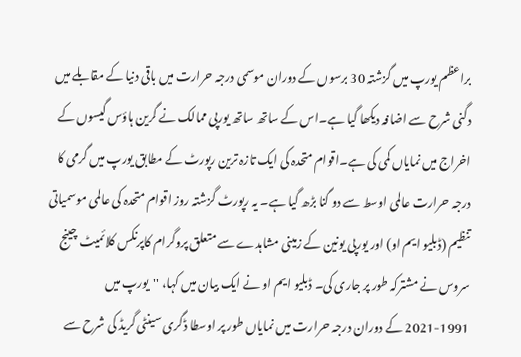براعظم یورپ میں گزشتہ 30 برسوں کے دوران موسمی درجہ حرارت میں باقی دنیا کے مقابلے میں دگنی شرح سے اضافہ دیکھا گیا ہے۔اس کے ساتھ ساتھ یورپی ممالک نے گرین ہاؤس گیسوں کے اخراج میں نمایاں کمی کی ہے۔اقوام متحدہ کی ایک تازہ ترین رپورٹ کے مطابق یورپ میں گرمی کا درجہ حرارت عالمی اوسط سے دو گنا بڑھ گیا ہے۔ یہ رپورٹ گزشتہ روز اقوام متحدہ کی عالمی موسمیاتی تنظیم (ڈبلیو ایم او) اور یورپی یونین کے زمینی مشاہدے سے متعلق پروگرام کاپرنکس کلائمیٹ چینج سروس نے مشترکہ طور پر جاری کی۔ ڈبلیو ایم او نے ایک بیان میں کہا، ''یورپ میں 1991-2021 کے دوران درجہ حرارت میں نمایاں طور پر اوسطا ڈگری سینٹی گریڈ کی شرح سے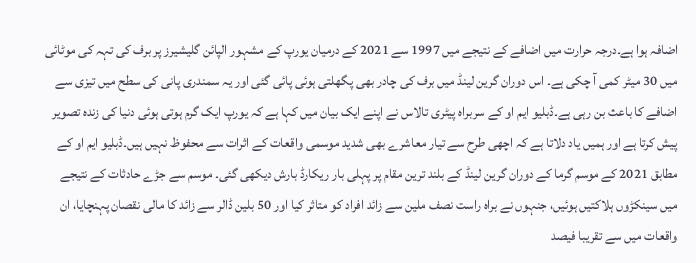اضافہ ہوا ہے۔درجہ حرارت میں اضافے کے نتیجے میں 1997 سے 2021 کے درمیان یورپ کے مشہور الپائن گلیشیرز پر برف کی تہہ کی موٹائی میں 30 میٹر کمی آ چکی ہے۔ اس دوران گرین لینڈ میں برف کی چادر بھی پگھلتی ہوئی پائی گئی اور یہ سمندری پانی کی سطح میں تیزی سے اضافے کا باعث بن رہی ہے۔ڈبلیو ایم او کے سربراہ پیٹری تالاس نے اپنے ایک بیان میں کہا ہے کہ یورپ ایک گرم ہوتی ہوئی دنیا کی زندہ تصویر پیش کرتا ہے اور ہمیں یاد دلاتا ہے کہ اچھی طرح سے تیار معاشرے بھی شدید موسمی واقعات کے اثرات سے محفوظ نہیں ہیں۔ڈبلیو ایم او کے مطابق 2021 کے موسم گرما کے دوران گرین لینڈ کے بلند ترین مقام پر پہلی بار ریکارڈ بارش دیکھی گئی۔ موسم سے جڑے حادثات کے نتیجے
میں سینکڑوں ہلاکتیں ہوئیں، جنہوں نے براہ راست نصف ملین سے زائد افراد کو متاثر کیا اور 50 بلین ڈالر سے زائد کا مالی نقصان پہنچایا، ان واقعات میں سے تقریبا فیصد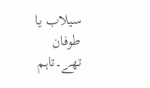سیلاب یا طوفان تھے۔تاہم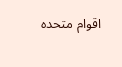اقوام متحدہ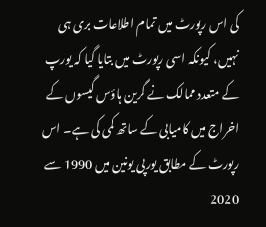کی اس رپورٹ میں تمام اطلاعات بری ہی نہیں، کیونکہ اسی رپورٹ میں بتایا گیا کہ یورپ کے متعدد ممالک نے گرین ہاؤس گیسوں کے اخراج میں کامیابی کے ساتھ کمی کی ہے۔ اس رپورٹ کے مطابق یورپی یونین میں 1990 سے 2020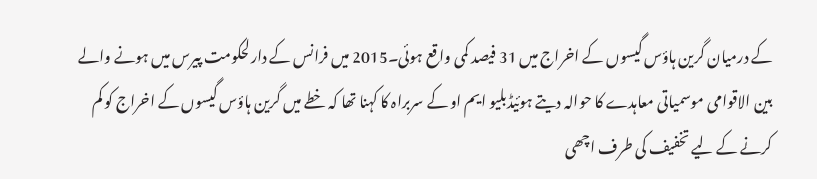کے درمیان گرین ہاؤس گیسوں کے اخراج میں 31 فیصد کمی واقع ہوئی۔2015 میں فرانس کے دارلحکومت پیرس میں ہونے والے بین الاقوامی موسمیاتی معاہدے کا حوالہ دیتے ہوئیڈبلیو ایم او کے سربراہ کا کہنا تھا کہ خطے میں گرین ہاؤس گیسوں کے اخراج کو کم کرنے کے لیے تخفیف کی طرف اچھی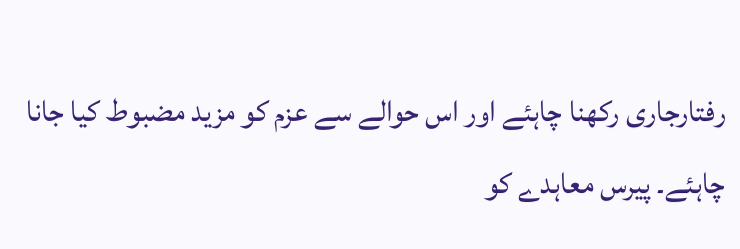رفتارجاری رکھنا چاہئے اور اس حوالے سے عزم کو مزید مضبوط کیا جانا چاہئے۔ پیرس معاہدے کو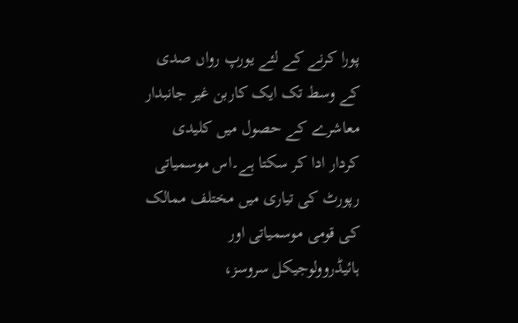پورا کرنے کے لئے یورپ رواں صدی کے وسط تک ایک کاربن غیر جانبدار معاشرے کے حصول میں کلیدی کردار ادا کر سکتا ہے۔اس موسمیاتی رپورٹ کی تیاری میں مختلف ممالک کی قومی موسمیاتی اور ہائیڈروولوجیکل سروسز،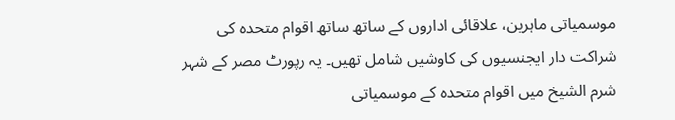موسمیاتی ماہرین، علاقائی اداروں کے ساتھ ساتھ اقوام متحدہ کی شراکت دار ایجنسیوں کی کاوشیں شامل تھیں۔ یہ رپورٹ مصر کے شہر شرم الشیخ میں اقوام متحدہ کے موسمیاتی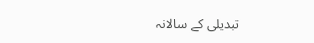تبدیلی کے سالانہ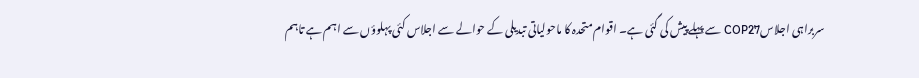سربراہی اجلاسCOP27 سے پہلے پیش کی گئی ہے۔ اقوام متحدہ کا ماحولیاتی تبدیلی کے حوالے سے اجلاس کئی پہلوؤں سے اہم ہے تاہم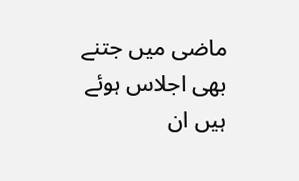ماضی میں جتنے بھی اجلاس ہوئے ہیں ان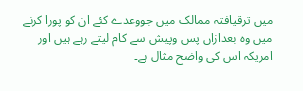میں ترقیافتہ ممالک میں جووعدے کئے ان کو پورا کرنے میں وہ بعدازاں پس وپیش سے کام لیتے رہے ہیں اور امریکہ اس کی واضح مثال ہے۔